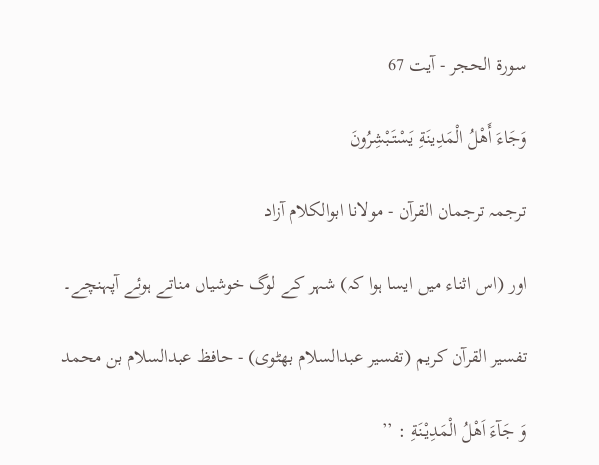سورة الحجر - آیت 67

وَجَاءَ أَهْلُ الْمَدِينَةِ يَسْتَبْشِرُونَ

ترجمہ ترجمان القرآن - مولانا ابوالکلام آزاد

اور (اس اثناء میں ایسا ہوا کہ) شہر کے لوگ خوشیاں مناتے ہوئے آپہنچے۔

تفسیر القرآن کریم (تفسیر عبدالسلام بھٹوی) - حافظ عبدالسلام بن محمد

وَ جَآءَ اَهْلُ الْمَدِيْنَةِ : ’’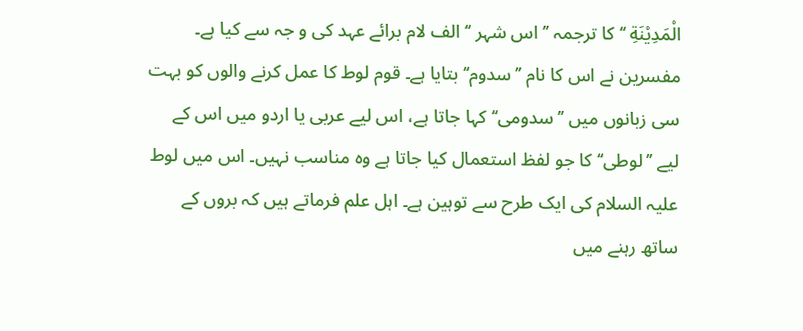الْمَدِيْنَةِ ‘‘ کا ترجمہ ’’اس شہر ‘‘الف لام برائے عہد کی و جہ سے کیا ہے۔ مفسرین نے اس کا نام ’’سدوم‘‘ بتایا ہے۔ قوم لوط کا عمل کرنے والوں کو بہت سی زبانوں میں ’’سدومی‘‘ کہا جاتا ہے، اس لیے عربی یا اردو میں اس کے لیے ’’لوطی‘‘ کا جو لفظ استعمال کیا جاتا ہے وہ مناسب نہیں۔ اس میں لوط علیہ السلام کی ایک طرح سے توہین ہے۔ اہل علم فرماتے ہیں کہ بروں کے ساتھ رہنے میں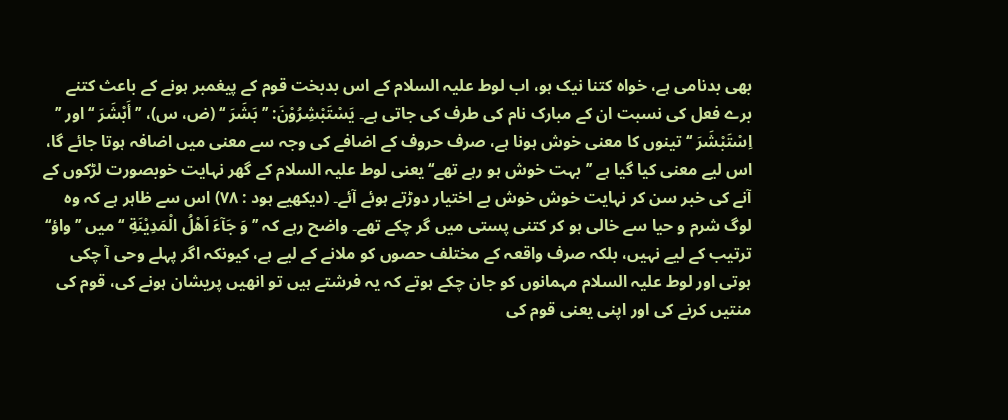بھی بدنامی ہے، خواہ کتنا نیک ہو، اب لوط علیہ السلام کے اس بدبخت قوم کے پیغمبر ہونے کے باعث کتنے برے فعل کی نسبت ان کے مبارک نام کی طرف کی جاتی ہے۔ يَسْتَبْشِرُوْنَ: ’’ بَشَرَ ‘‘ (ض، س)، ’’ أَبْشَرَ ‘‘ اور ’’ اِسْتَبْشَرَ ‘‘ تینوں کا معنی خوش ہونا ہے، صرف حروف کے اضافے کی وجہ سے معنی میں اضافہ ہوتا جائے گا، اس لیے معنی کیا گیا ہے ’’بہت خوش ہو رہے تھے‘‘ یعنی لوط علیہ السلام کے گھر نہایت خوبصورت لڑکوں کے آنے کی خبر سن کر نہایت خوش خوش بے اختیار دوڑتے ہوئے آئے۔ (دیکھیے ہود : ۷۸) اس سے ظاہر ہے کہ وہ لوگ شرم و حیا سے خالی ہو کر کتنی پستی میں گر چکے تھے۔ واضح رہے کہ ’’ وَ جَآءَ اَهْلُ الْمَدِيْنَةِ ‘‘ میں ’’واؤ‘‘ ترتیب کے لیے نہیں، بلکہ صرف واقعہ کے مختلف حصوں کو ملانے کے لیے ہے، کیونکہ اگر پہلے وحی آ چکی ہوتی اور لوط علیہ السلام مہمانوں کو جان چکے ہوتے کہ یہ فرشتے ہیں تو انھیں پریشان ہونے کی، قوم کی منتیں کرنے کی اور اپنی یعنی قوم کی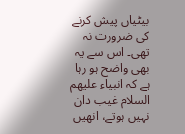بیٹیاں پیش کرنے کی ضرورت نہ تھی۔ اس سے یہ بھی واضح ہو رہا ہے کہ انبیاء علیھم السلام غیب دان نہیں ہوتے، انھیں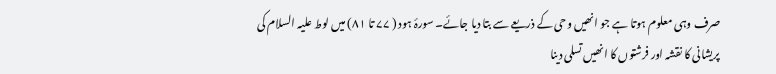صرف وہی معلوم ہوتا ہے جو انھیں وحی کے ذریعے سے بتا دیا جائے۔ سورۂ ہود ( ۷۷ تا ۸۱) میں لوط علیہ السلام کی پریشانی کا نقشہ اور فرشتوں کا انھیں تسلی دینا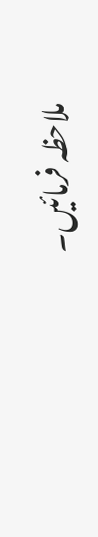ملاحظہ فرمائیں۔